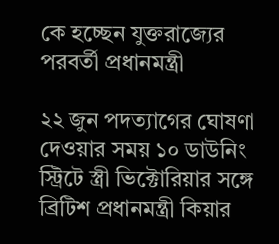কে হচ্ছেন যুক্তরাজ্যের পরবর্তী প্রধানমন্ত্রী

২২ জুন পদত্যাগের ঘোষণা দেওয়ার সময় ১০ ডাউনিং স্ট্রিটে স্ত্রী ভিক্টোরিয়ার সঙ্গে ব্রিটিশ প্রধানমন্ত্রী কিয়ার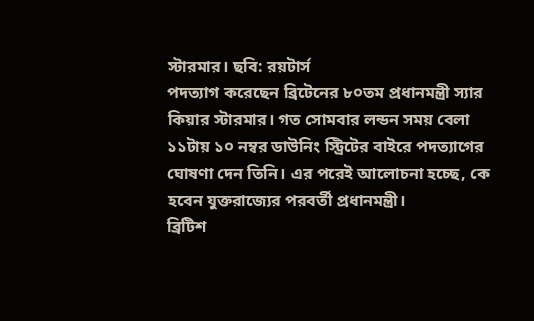স্টারমার। ছবি: রয়টার্স
পদত্যাগ করেছেন ব্রিটেনের ৮০তম প্রধানমন্ত্রী স্যার কিয়ার স্টারমার। গত সোমবার লন্ডন সময় বেলা ১১টায় ১০ নম্বর ডাউনিং স্ট্রিটের বাইরে পদত্যাগের ঘোষণা দেন তিনি। এর পরেই আলোচনা হচ্ছে, কে হবেন যুক্তরাজ্যের পরবর্তী প্রধানমন্ত্রী।
ব্রিটিশ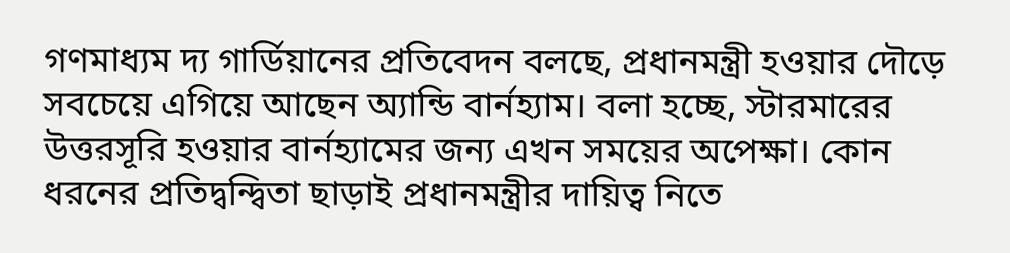গণমাধ্যম দ্য গার্ডিয়ানের প্রতিবেদন বলছে, প্রধানমন্ত্রী হওয়ার দৌড়ে সবচেয়ে এগিয়ে আছেন অ্যান্ডি বার্নহ্যাম। বলা হচ্ছে, স্টারমারের উত্তরসূরি হওয়ার বার্নহ্যামের জন্য এখন সময়ের অপেক্ষা। কোন ধরনের প্রতিদ্বন্দ্বিতা ছাড়াই প্রধানমন্ত্রীর দায়িত্ব নিতে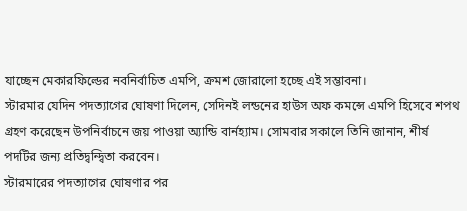যাচ্ছেন মেকারফিল্ডের নবনির্বাচিত এমপি, ক্রমশ জোরালো হচ্ছে এই সম্ভাবনা।
স্টারমার যেদিন পদত্যাগের ঘোষণা দিলেন, সেদিনই লন্ডনের হাউস অফ কমন্সে এমপি হিসেবে শপথ গ্রহণ করেছেন উপনির্বাচনে জয় পাওয়া অ্যান্ডি বার্নহ্যাম। সোমবার সকালে তিনি জানান, শীর্ষ পদটির জন্য প্রতিদ্বন্দ্বিতা করবেন।
স্টারমারের পদত্যাগের ঘোষণার পর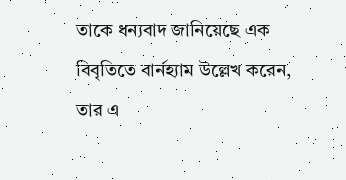তাকে ধন্যবাদ জানিয়েছে এক বিবৃতিতে বার্নহ্যাম উল্লেখ করেন, তার এ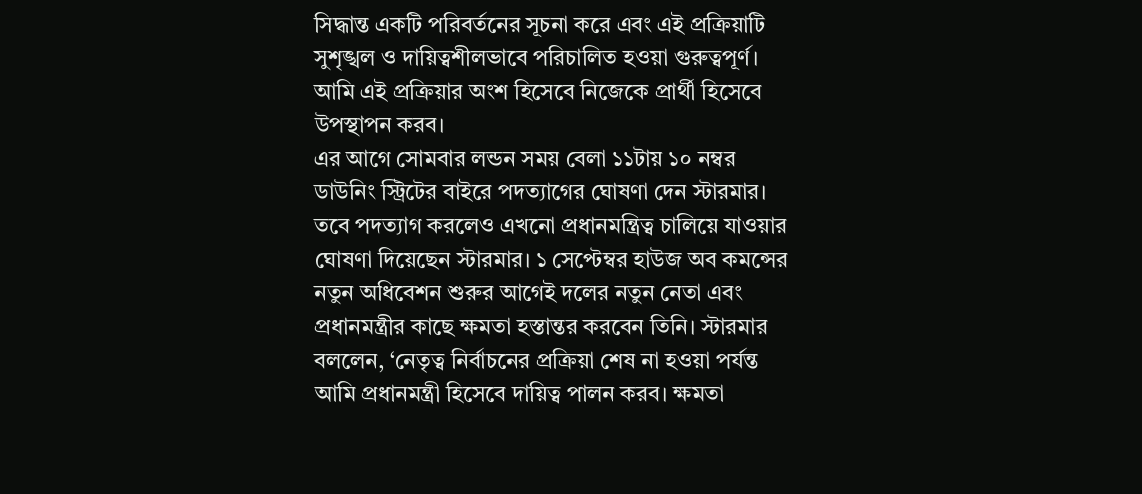সিদ্ধান্ত একটি পরিবর্তনের সূচনা করে এবং এই প্রক্রিয়াটি সুশৃঙ্খল ও দায়িত্বশীলভাবে পরিচালিত হওয়া গুরুত্বপূর্ণ। আমি এই প্রক্রিয়ার অংশ হিসেবে নিজেকে প্রার্থী হিসেবে উপস্থাপন করব।
এর আগে সোমবার লন্ডন সময় বেলা ১১টায় ১০ নম্বর ডাউনিং স্ট্রিটের বাইরে পদত্যাগের ঘোষণা দেন স্টারমার। তবে পদত্যাগ করলেও এখনো প্রধানমন্ত্রিত্ব চালিয়ে যাওয়ার ঘোষণা দিয়েছেন স্টারমার। ১ সেপ্টেম্বর হাউজ অব কমন্সের নতুন অধিবেশন শুরুর আগেই দলের নতুন নেতা এবং প্রধানমন্ত্রীর কাছে ক্ষমতা হস্তান্তর করবেন তিনি। স্টারমার বললেন, ‘নেতৃত্ব নির্বাচনের প্রক্রিয়া শেষ না হওয়া পর্যন্ত আমি প্রধানমন্ত্রী হিসেবে দায়িত্ব পালন করব। ক্ষমতা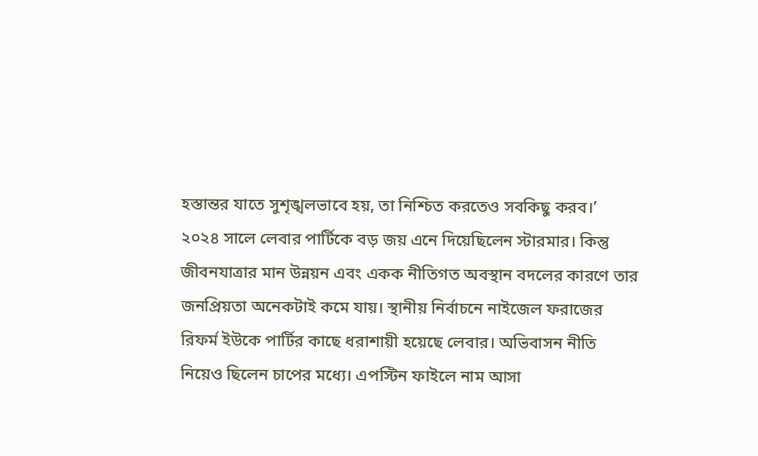হস্তান্তর যাতে সুশৃঙ্খলভাবে হয়, তা নিশ্চিত করতেও সবকিছু করব।’
২০২৪ সালে লেবার পার্টিকে বড় জয় এনে দিয়েছিলেন স্টারমার। কিন্তু জীবনযাত্রার মান উন্নয়ন এবং একক নীতিগত অবস্থান বদলের কারণে তার জনপ্রিয়তা অনেকটাই কমে যায়। স্থানীয় নির্বাচনে নাইজেল ফরাজের রিফর্ম ইউকে পার্টির কাছে ধরাশায়ী হয়েছে লেবার। অভিবাসন নীতি নিয়েও ছিলেন চাপের মধ্যে। এপস্টিন ফাইলে নাম আসা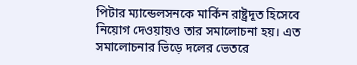পিটার ম্যান্ডেলসনকে মার্কিন রাষ্ট্রদূত হিসেবে নিয়োগ দেওয়ায়ও তার সমালোচনা হয়। এত সমালোচনার ভিড়ে দলের ভেতরে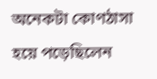অনেকটা কোণঠাসা হয়ে পড়েছিলেন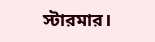স্টারমার।